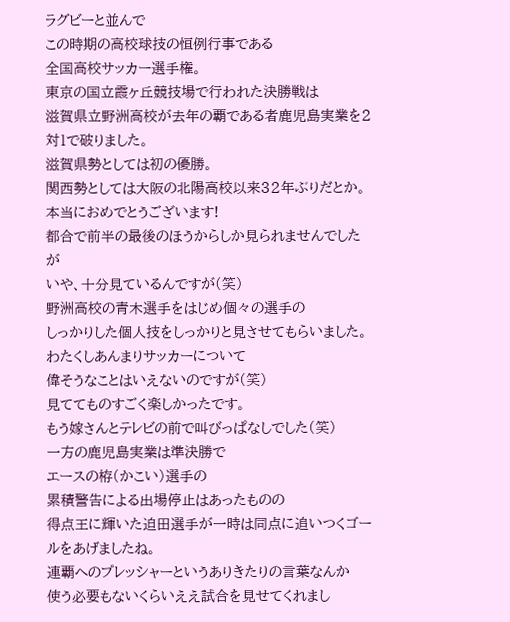ラグビーと並んで
この時期の高校球技の恒例行事である
全国高校サッカー選手権。
東京の国立霞ヶ丘競技場で行われた決勝戦は
滋賀県立野洲高校が去年の覇である者鹿児島実業を2対1で破りました。
滋賀県勢としては初の優勝。
関西勢としては大阪の北陽高校以来32年ぶりだとか。
本当におめでとうございます!
都合で前半の最後のほうからしか見られませんでしたが
いや、十分見ているんですが(笑)
野洲高校の青木選手をはじめ個々の選手の
しっかりした個人技をしっかりと見させてもらいました。
わたくしあんまりサッカーについて
偉そうなことはいえないのですが(笑)
見ててものすごく楽しかったです。
もう嫁さんとテレビの前で叫びっぱなしでした(笑)
一方の鹿児島実業は準決勝で
エースの栫(かこい)選手の
累積警告による出場停止はあったものの
得点王に輝いた迫田選手が一時は同点に追いつくゴールをあげましたね。
連覇へのプレッシャーというありきたりの言葉なんか
使う必要もないくらいええ試合を見せてくれまし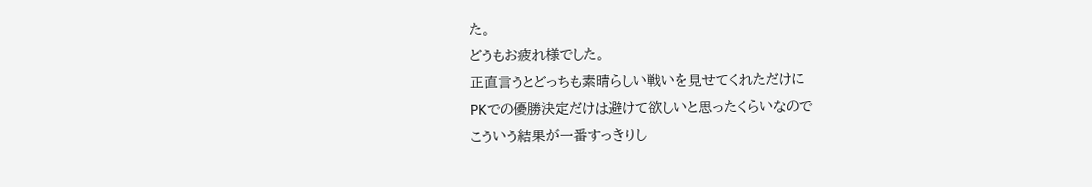た。
どうもお疲れ様でした。
正直言うとどっちも素晴らしい戦いを見せてくれただけに
PKでの優勝決定だけは避けて欲しいと思ったくらいなので
こういう結果が一番すっきりし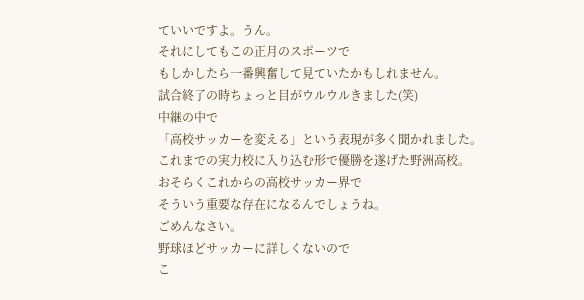ていいですよ。うん。
それにしてもこの正月のスポーツで
もしかしたら一番興奮して見ていたかもしれません。
試合終了の時ちょっと目がウルウルきました(笑)
中継の中で
「高校サッカーを変える」という表現が多く聞かれました。
これまでの実力校に入り込む形で優勝を遂げた野洲高校。
おそらくこれからの高校サッカー界で
そういう重要な存在になるんでしょうね。
ごめんなさい。
野球ほどサッカーに詳しくないので
こ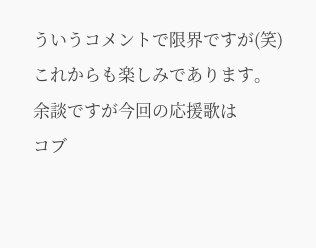ういうコメントで限界ですが(笑)
これからも楽しみであります。
余談ですが今回の応援歌は
コブ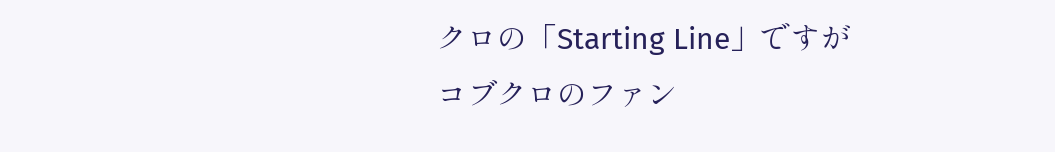クロの「Starting Line」ですが
コブクロのファン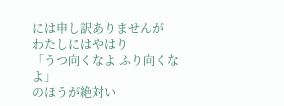には申し訳ありませんが
わたしにはやはり
「うつ向くなよ ふり向くなよ」
のほうが絶対い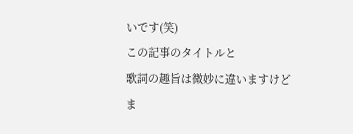いです(笑)
この記事のタイトルと
歌詞の趣旨は微妙に違いますけど
ま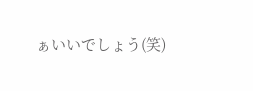ぁいいでしょう(笑)